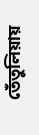তেঁতুলিয়ায়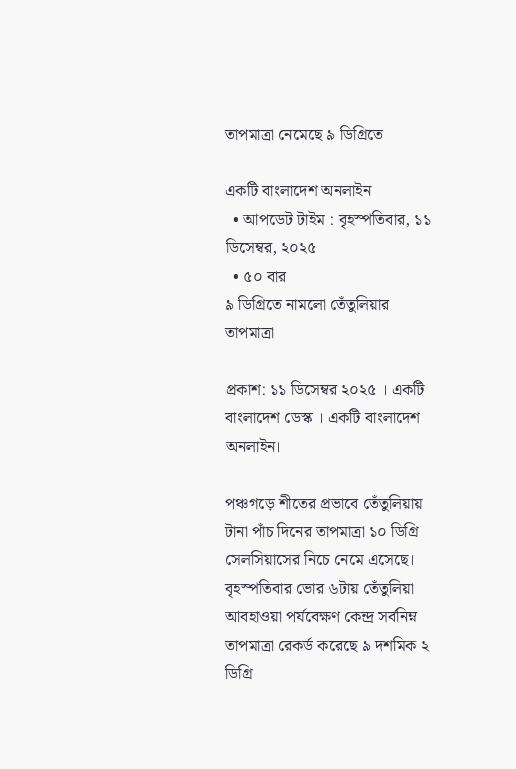তাপমাত্রা নেমেছে ৯ ডিগ্রিতে

একটি বাংলাদেশ অনলাইন
  • আপডেট টাইম : বৃহস্পতিবার, ১১ ডিসেম্বর, ২০২৫
  • ৫০ বার
৯ ডিগ্রিতে নামলো তেঁতুলিয়ার তাপমাত্রা

প্রকাশ: ১১ ডিসেম্বর ২০২৫ । একটি বাংলাদেশ ডেস্ক । একটি বাংলাদেশ অনলাইন।

পঞ্চগড়ে শীতের প্রভাবে তেঁতুলিয়ায় টানা পাঁচ দিনের তাপমাত্রা ১০ ডিগ্রি সেলসিয়াসের নিচে নেমে এসেছে। বৃহস্পতিবার ভোর ৬টায় তেঁতুলিয়া আবহাওয়া পর্যবেক্ষণ কেন্দ্র সর্বনিম্ন তাপমাত্রা রেকর্ড করেছে ৯ দশমিক ২ ডিগ্রি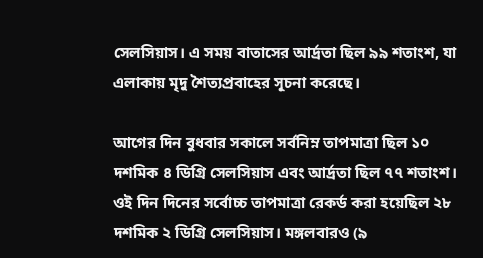সেলসিয়াস। এ সময় বাতাসের আর্দ্রতা ছিল ৯৯ শতাংশ, যা এলাকায় মৃদু শৈত্যপ্রবাহের সূচনা করেছে।

আগের দিন বুধবার সকালে সর্বনিম্ন তাপমাত্রা ছিল ১০ দশমিক ৪ ডিগ্রি সেলসিয়াস এবং আর্দ্রতা ছিল ৭৭ শতাংশ। ওই দিন দিনের সর্বোচ্চ তাপমাত্রা রেকর্ড করা হয়েছিল ২৮ দশমিক ২ ডিগ্রি সেলসিয়াস। মঙ্গলবারও (৯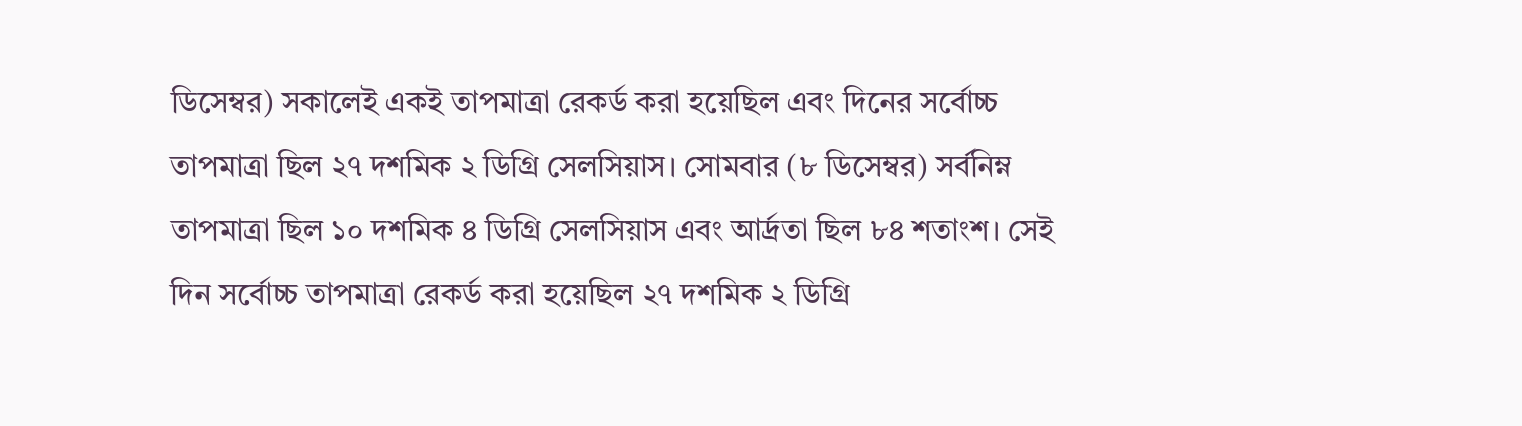ডিসেম্বর) সকালেই একই তাপমাত্রা রেকর্ড করা হয়েছিল এবং দিনের সর্বোচ্চ তাপমাত্রা ছিল ২৭ দশমিক ২ ডিগ্রি সেলসিয়াস। সোমবার (৮ ডিসেম্বর) সর্বনিম্ন তাপমাত্রা ছিল ১০ দশমিক ৪ ডিগ্রি সেলসিয়াস এবং আর্দ্রতা ছিল ৮৪ শতাংশ। সেই দিন সর্বোচ্চ তাপমাত্রা রেকর্ড করা হয়েছিল ২৭ দশমিক ২ ডিগ্রি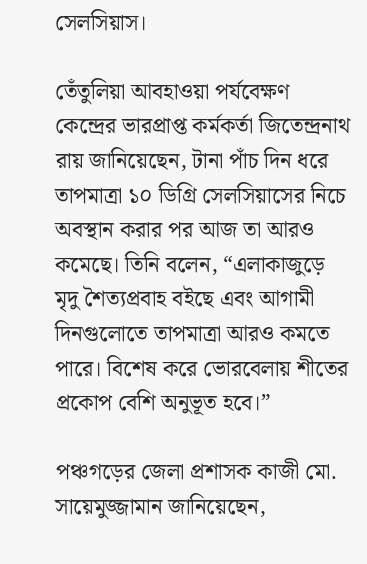সেলসিয়াস।

তেঁতুলিয়া আবহাওয়া পর্যবেক্ষণ কেন্দ্রের ভারপ্রাপ্ত কর্মকর্তা জিতেন্দ্রনাথ রায় জানিয়েছেন, টানা পাঁচ দিন ধরে তাপমাত্রা ১০ ডিগ্রি সেলসিয়াসের নিচে অবস্থান করার পর আজ তা আরও কমেছে। তিনি বলেন, “এলাকাজুড়ে মৃদু শৈত্যপ্রবাহ বইছে এবং আগামী দিনগুলোতে তাপমাত্রা আরও কমতে পারে। বিশেষ করে ভোরবেলায় শীতের প্রকোপ বেশি অনুভূত হবে।”

পঞ্চগড়ের জেলা প্রশাসক কাজী মো. সায়েমুজ্জামান জানিয়েছেন,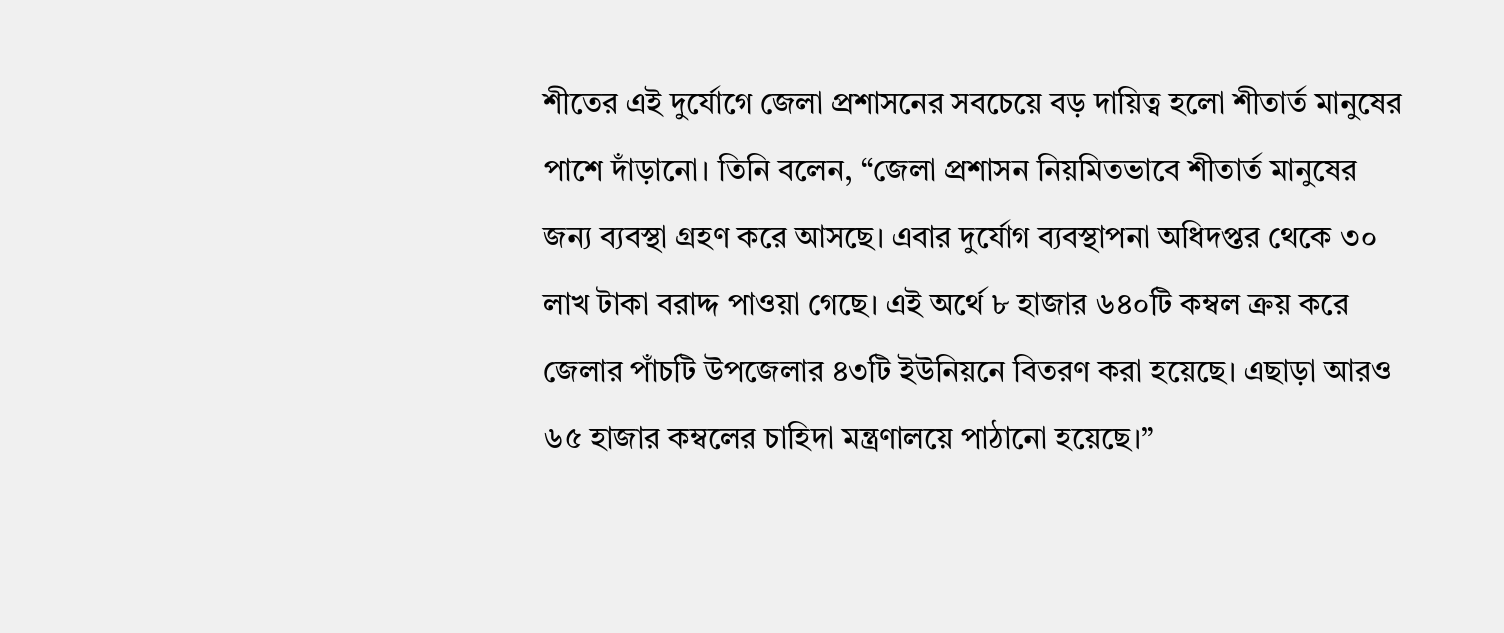শীতের এই দুর্যোগে জেলা প্রশাসনের সবচেয়ে বড় দায়িত্ব হলো শীতার্ত মানুষের পাশে দাঁড়ানো। তিনি বলেন, “জেলা প্রশাসন নিয়মিতভাবে শীতার্ত মানুষের জন্য ব্যবস্থা গ্রহণ করে আসছে। এবার দুর্যোগ ব্যবস্থাপনা অধিদপ্তর থেকে ৩০ লাখ টাকা বরাদ্দ পাওয়া গেছে। এই অর্থে ৮ হাজার ৬৪০টি কম্বল ক্রয় করে জেলার পাঁচটি উপজেলার ৪৩টি ইউনিয়নে বিতরণ করা হয়েছে। এছাড়া আরও ৬৫ হাজার কম্বলের চাহিদা মন্ত্রণালয়ে পাঠানো হয়েছে।”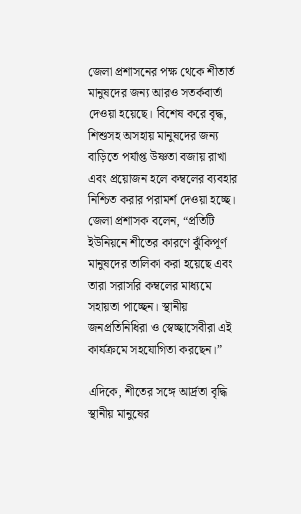জেলা প্রশাসনের পক্ষ থেকে শীতার্ত মানুষদের জন্য আরও সতর্কবার্তা দেওয়া হয়েছে। বিশেষ করে বৃদ্ধ, শিশুসহ অসহায় মানুষদের জন্য বাড়িতে পর্যাপ্ত উষ্ণতা বজায় রাখা এবং প্রয়োজন হলে কম্বলের ব্যবহার নিশ্চিত করার পরামর্শ দেওয়া হচ্ছে। জেলা প্রশাসক বলেন, “প্রতিটি ইউনিয়নে শীতের কারণে ঝুঁকিপূর্ণ মানুষদের তালিকা করা হয়েছে এবং তারা সরাসরি কম্বলের মাধ্যমে সহায়তা পাচ্ছেন। স্থানীয় জনপ্রতিনিধিরা ও স্বেচ্ছাসেবীরা এই কার্যক্রমে সহযোগিতা করছেন।”

এদিকে, শীতের সঙ্গে আর্দ্রতা বৃদ্ধি স্থানীয় মানুষের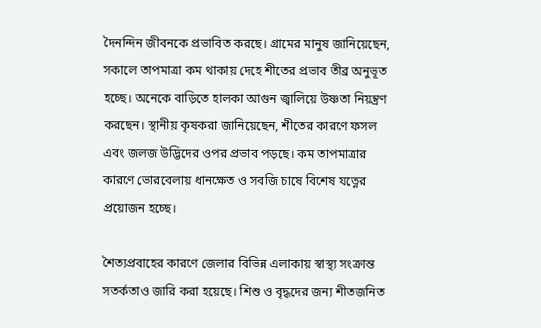দৈনন্দিন জীবনকে প্রভাবিত করছে। গ্রামের মানুষ জানিয়েছেন, সকালে তাপমাত্রা কম থাকায় দেহে শীতের প্রভাব তীব্র অনুভূত হচ্ছে। অনেকে বাড়িতে হালকা আগুন জ্বালিয়ে উষ্ণতা নিয়ন্ত্রণ করছেন। স্থানীয় কৃষকরা জানিয়েছেন, শীতের কারণে ফসল এবং জলজ উদ্ভিদের ওপর প্রভাব পড়ছে। কম তাপমাত্রার কারণে ভোরবেলায় ধানক্ষেত ও সবজি চাষে বিশেষ যত্নের প্রয়োজন হচ্ছে।

শৈত্যপ্রবাহের কারণে জেলার বিভিন্ন এলাকায় স্বাস্থ্য সংক্রান্ত সতর্কতাও জারি করা হয়েছে। শিশু ও বৃদ্ধদের জন্য শীতজনিত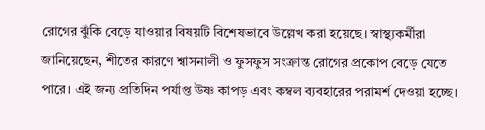রোগের ঝুঁকি বেড়ে যাওয়ার বিষয়টি বিশেষভাবে উল্লেখ করা হয়েছে। স্বাস্থ্যকর্মীরা জানিয়েছেন, শীতের কারণে শ্বাসনালী ও ফুসফুস সংক্রান্ত রোগের প্রকোপ বেড়ে যেতে পারে। এই জন্য প্রতিদিন পর্যাপ্ত উষ্ণ কাপড় এবং কম্বল ব্যবহারের পরামর্শ দেওয়া হচ্ছে।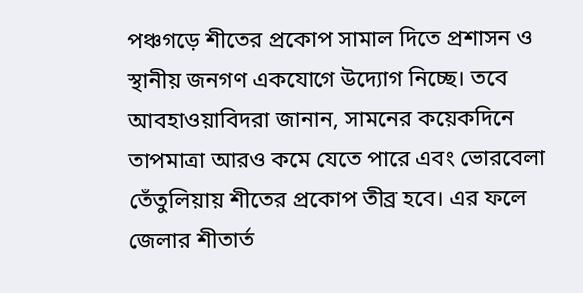পঞ্চগড়ে শীতের প্রকোপ সামাল দিতে প্রশাসন ও স্থানীয় জনগণ একযোগে উদ্যোগ নিচ্ছে। তবে আবহাওয়াবিদরা জানান, সামনের কয়েকদিনে তাপমাত্রা আরও কমে যেতে পারে এবং ভোরবেলা তেঁতুলিয়ায় শীতের প্রকোপ তীব্র হবে। এর ফলে জেলার শীতার্ত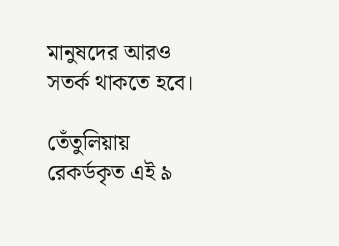মানুষদের আরও সতর্ক থাকতে হবে।

তেঁতুলিয়ায় রেকর্ডকৃত এই ৯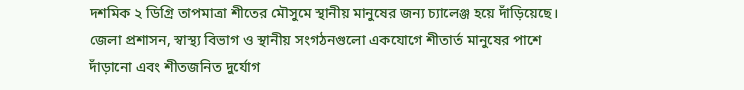দশমিক ২ ডিগ্রি তাপমাত্রা শীতের মৌসুমে স্থানীয় মানুষের জন্য চ্যালেঞ্জ হয়ে দাঁড়িয়েছে। জেলা প্রশাসন, স্বাস্থ্য বিভাগ ও স্থানীয় সংগঠনগুলো একযোগে শীতার্ত মানুষের পাশে দাঁড়ানো এবং শীতজনিত দুর্যোগ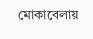মোকাবেলায়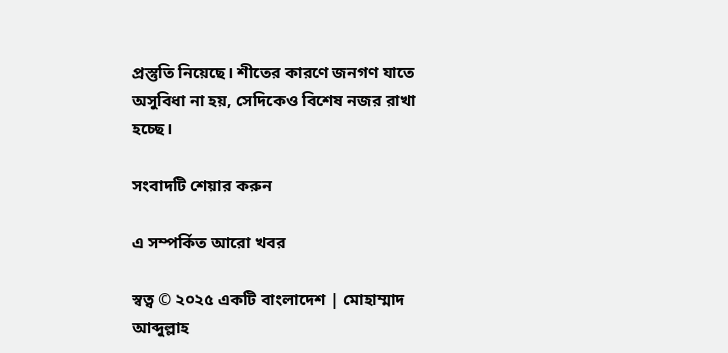প্রস্তুতি নিয়েছে। শীতের কারণে জনগণ যাতে অসুবিধা না হয়, সেদিকেও বিশেষ নজর রাখা হচ্ছে।

সংবাদটি শেয়ার করুন

এ সম্পর্কিত আরো খবর

স্বত্ব © ২০২৫ একটি বাংলাদেশ | মোহাম্মাদ আব্দুল্লাহ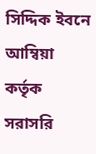সিদ্দিক ইবনে আম্বিয়া কর্তৃক সরাসরি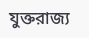যুক্তরাজ্য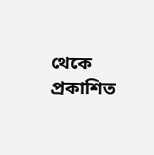থেকে প্রকাশিত